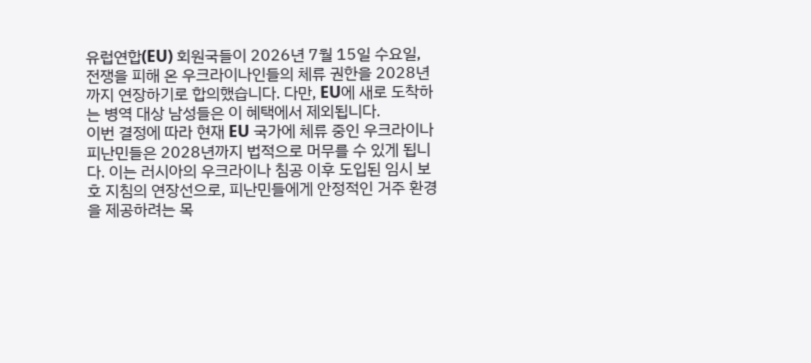유럽연합(EU) 회원국들이 2026년 7월 15일 수요일, 전쟁을 피해 온 우크라이나인들의 체류 권한을 2028년까지 연장하기로 합의했습니다. 다만, EU에 새로 도착하는 병역 대상 남성들은 이 혜택에서 제외됩니다.
이번 결정에 따라 현재 EU 국가에 체류 중인 우크라이나 피난민들은 2028년까지 법적으로 머무를 수 있게 됩니다. 이는 러시아의 우크라이나 침공 이후 도입된 임시 보호 지침의 연장선으로, 피난민들에게 안정적인 거주 환경을 제공하려는 목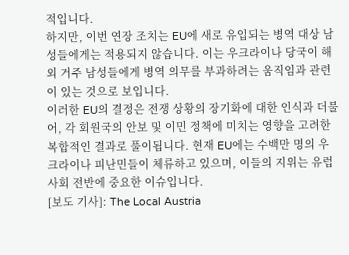적입니다.
하지만, 이번 연장 조치는 EU에 새로 유입되는 병역 대상 남성들에게는 적용되지 않습니다. 이는 우크라이나 당국이 해외 거주 남성들에게 병역 의무를 부과하려는 움직임과 관련이 있는 것으로 보입니다.
이러한 EU의 결정은 전쟁 상황의 장기화에 대한 인식과 더불어, 각 회원국의 안보 및 이민 정책에 미치는 영향을 고려한 복합적인 결과로 풀이됩니다. 현재 EU에는 수백만 명의 우크라이나 피난민들이 체류하고 있으며, 이들의 지위는 유럽 사회 전반에 중요한 이슈입니다.
[보도 기사]: The Local Austria